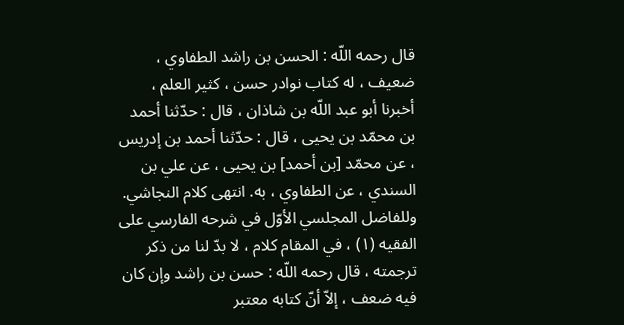قال رحمه اللّه : الحسن بن راشد الطفاوي ، ضعيف ، له كتاب نوادر حسن ، كثير العلم ، أخبرنا أبو عبد اللّه بن شاذان ، قال : حدّثنا أحمد بن محمّد بن يحيى ، قال : حدّثنا أحمد بن إدريس ، عن محمّد [بن أحمد] بن يحيى ، عن علي بن السندي ، عن الطفاوي ، به. انتهى كلام النجاشي.
وللفاضل المجلسي الأوّل في شرحه الفارسي على الفقيه (١) ، في المقام كلام ، لا بدّ لنا من ذكر ترجمته ، قال رحمه اللّه : حسن بن راشد وإن كان فيه ضعف ، إلاّ أنّ كتابه معتبر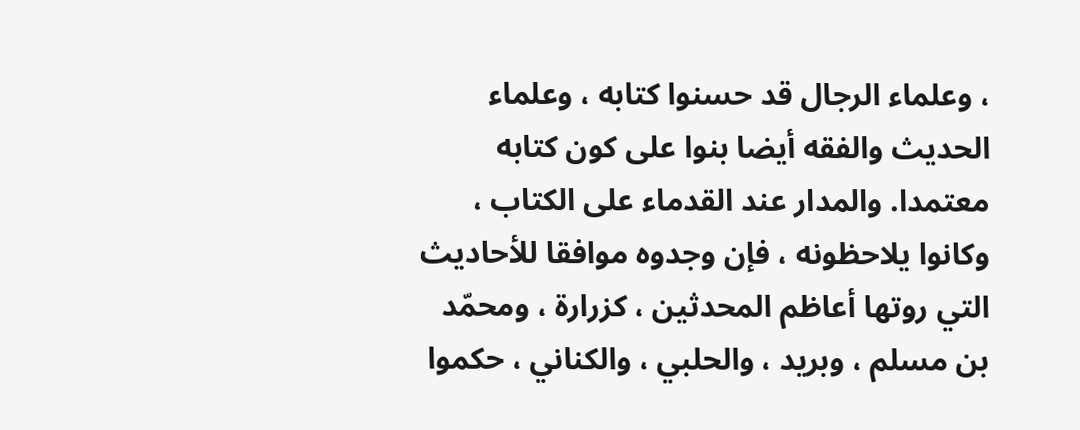، وعلماء الرجال قد حسنوا كتابه ، وعلماء الحديث والفقه أيضا بنوا على كون كتابه معتمدا. والمدار عند القدماء على الكتاب ، وكانوا يلاحظونه ، فإن وجدوه موافقا للأحاديث التي روتها أعاظم المحدثين ، كزرارة ، ومحمّد بن مسلم ، وبريد ، والحلبي ، والكناني ، حكموا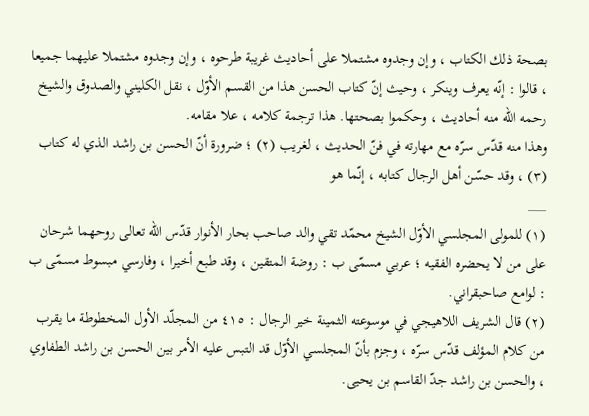بصحة ذلك الكتاب ، وإن وجدوه مشتملا على أحاديث غريبة طرحوه ، وإن وجدوه مشتملا عليهما جميعا ، قالوا : إنّه يعرف وينكر ، وحيث إنّ كتاب الحسن هذا من القسم الأوّل ، نقل الكليني والصدوق والشيخ رحمه اللّه منه أحاديث ، وحكموا بصحتها. هذا ترجمة كلامه ، علا مقامه.
وهذا منه قدّس سرّه مع مهارته في فنّ الحديث ، لغريب (٢) ؛ ضرورة أنّ الحسن بن راشد الذي له كتاب (٣) ، وقد حسّن أهل الرجال كتابه ، إنّما هو
___
(١) للمولى المجلسي الأوّل الشيخ محمّد تقي والد صاحب بحار الأنوار قدّس اللّه تعالى روحهما شرحان على من لا يحضره الفقيه ؛ عربي مسمّى ب : روضة المتقين ، وقد طبع أخيرا ، وفارسي مبسوط مسمّى ب : لوامع صاحبقراني.
(٢) قال الشريف اللاهيجي في موسوعته الثمينة خير الرجال : ٤١٥ من المجلّد الأول المخطوطة ما يقرب من كلام المؤلف قدّس سرّه ، وجزم بأنّ المجلسي الأوّل قد التبس عليه الأمر بين الحسن بن راشد الطفاوي ، والحسن بن راشد جدّ القاسم بن يحيى.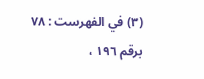(٣) في الفهرست : ٧٨ برقم ١٩٦ ،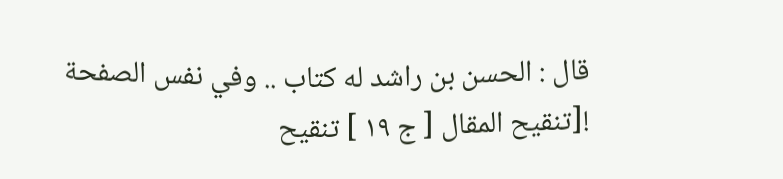قال : الحسن بن راشد له كتاب .. وفي نفس الصفحة
![تنقيح المقال [ ج ١٩ ] تنقيح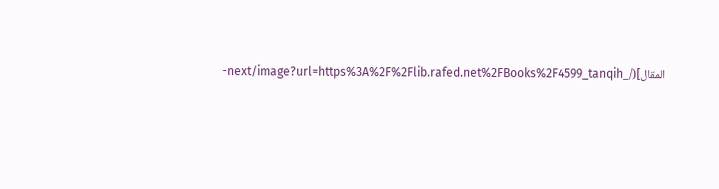المقال](/_next/image?url=https%3A%2F%2Flib.rafed.net%2FBooks%2F4599_tanqih-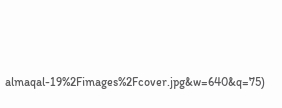almaqal-19%2Fimages%2Fcover.jpg&w=640&q=75)